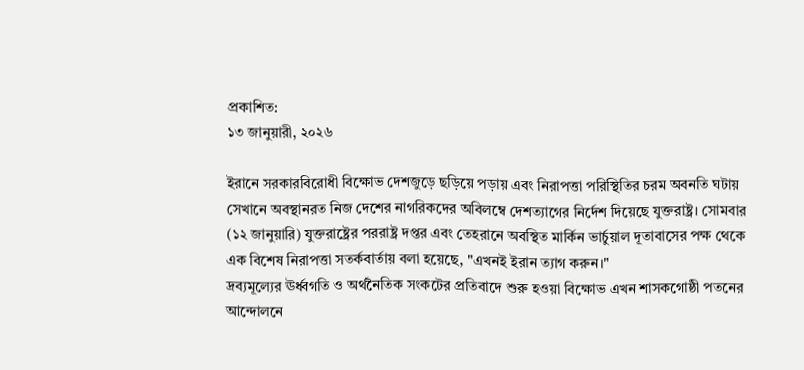প্রকাশিত:
১৩ জানুয়ারী, ২০২৬

ইরানে সরকারবিরোধী বিক্ষোভ দেশজুড়ে ছড়িয়ে পড়ায় এবং নিরাপত্তা পরিস্থিতির চরম অবনতি ঘটায় সেখানে অবস্থানরত নিজ দেশের নাগরিকদের অবিলম্বে দেশত্যাগের নির্দেশ দিয়েছে যুক্তরাষ্ট্র। সোমবার (১২ জানুয়ারি) যুক্তরাষ্ট্রের পররাষ্ট্র দপ্তর এবং তেহরানে অবস্থিত মার্কিন ভার্চুয়াল দূতাবাসের পক্ষ থেকে এক বিশেষ নিরাপত্তা সতর্কবার্তায় বলা হয়েছে, "এখনই ইরান ত্যাগ করুন।"
দ্রব্যমূল্যের ঊর্ধ্বগতি ও অর্থনৈতিক সংকটের প্রতিবাদে শুরু হওয়া বিক্ষোভ এখন শাসকগোষ্ঠী পতনের আন্দোলনে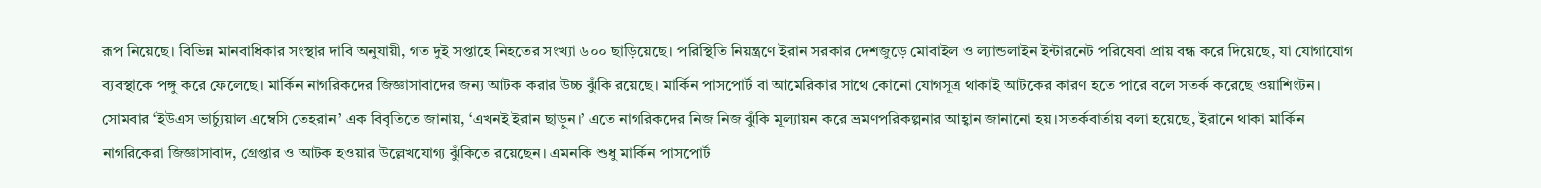রূপ নিয়েছে। বিভিন্ন মানবাধিকার সংস্থার দাবি অনুযায়ী, গত দুই সপ্তাহে নিহতের সংখ্যা ৬০০ ছাড়িয়েছে। পরিস্থিতি নিয়ন্ত্রণে ইরান সরকার দেশজুড়ে মোবাইল ও ল্যান্ডলাইন ইন্টারনেট পরিষেবা প্রায় বন্ধ করে দিয়েছে, যা যোগাযোগ ব্যবস্থাকে পঙ্গু করে ফেলেছে। মার্কিন নাগরিকদের জিজ্ঞাসাবাদের জন্য আটক করার উচ্চ ঝুঁকি রয়েছে। মার্কিন পাসপোর্ট বা আমেরিকার সাথে কোনো যোগসূত্র থাকাই আটকের কারণ হতে পারে বলে সতর্ক করেছে ওয়াশিংটন।
সোমবার ‘ইউএস ভার্চ্যুয়াল এম্বেসি তেহরান’ এক বিবৃতিতে জানায়, ‘এখনই ইরান ছাড়ুন।’ এতে নাগরিকদের নিজ নিজ ঝুঁকি মূল্যায়ন করে ভ্রমণপরিকল্পনার আহ্বান জানানো হয়।সতর্কবার্তায় বলা হয়েছে, ইরানে থাকা মার্কিন নাগরিকেরা জিজ্ঞাসাবাদ, গ্রেপ্তার ও আটক হওয়ার উল্লেখযোগ্য ঝুঁকিতে রয়েছেন। এমনকি শুধু মার্কিন পাসপোর্ট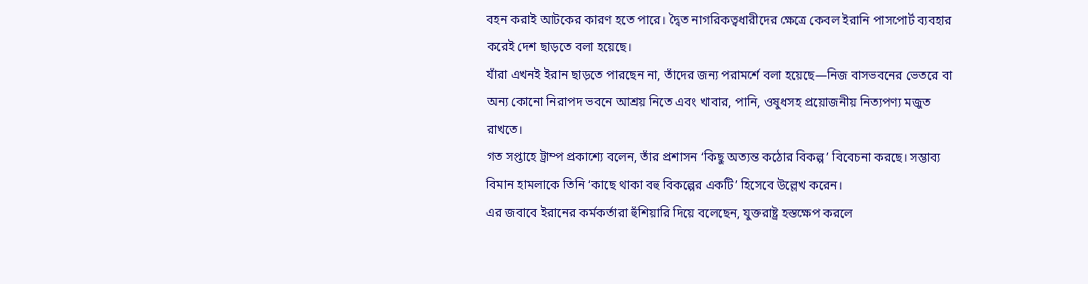বহন করাই আটকের কারণ হতে পারে। দ্বৈত নাগরিকত্বধারীদের ক্ষেত্রে কেবল ইরানি পাসপোর্ট ব্যবহার করেই দেশ ছাড়তে বলা হয়েছে।
যাঁরা এখনই ইরান ছাড়তে পারছেন না, তাঁদের জন্য পরামর্শে বলা হয়েছে—নিজ বাসভবনের ভেতরে বা অন্য কোনো নিরাপদ ভবনে আশ্রয় নিতে এবং খাবার, পানি, ওষুধসহ প্রয়োজনীয় নিত্যপণ্য মজুত রাখতে।
গত সপ্তাহে ট্রাম্প প্রকাশ্যে বলেন, তাঁর প্রশাসন ‘কিছু অত্যন্ত কঠোর বিকল্প’ বিবেচনা করছে। সম্ভাব্য বিমান হামলাকে তিনি ‘কাছে থাকা বহু বিকল্পের একটি’ হিসেবে উল্লেখ করেন।
এর জবাবে ইরানের কর্মকর্তারা হুঁশিয়ারি দিয়ে বলেছেন, যুক্তরাষ্ট্র হস্তক্ষেপ করলে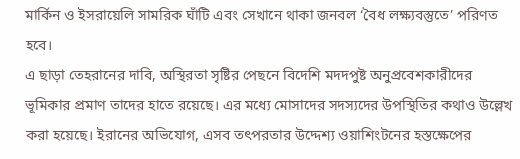মার্কিন ও ইসরায়েলি সামরিক ঘাঁটি এবং সেখানে থাকা জনবল ‘বৈধ লক্ষ্যবস্তুতে’ পরিণত হবে।
এ ছাড়া তেহরানের দাবি, অস্থিরতা সৃষ্টির পেছনে বিদেশি মদদপুষ্ট অনুপ্রবেশকারীদের ভূমিকার প্রমাণ তাদের হাতে রয়েছে। এর মধ্যে মোসাদের সদস্যদের উপস্থিতির কথাও উল্লেখ করা হয়েছে। ইরানের অভিযোগ, এসব তৎপরতার উদ্দেশ্য ওয়াশিংটনের হস্তক্ষেপের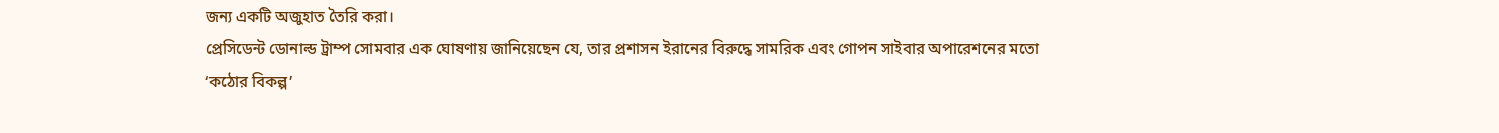জন্য একটি অজুহাত তৈরি করা।
প্রেসিডেন্ট ডোনাল্ড ট্রাম্প সোমবার এক ঘোষণায় জানিয়েছেন যে, তার প্রশাসন ইরানের বিরুদ্ধে সামরিক এবং গোপন সাইবার অপারেশনের মতো ‘কঠোর বিকল্প’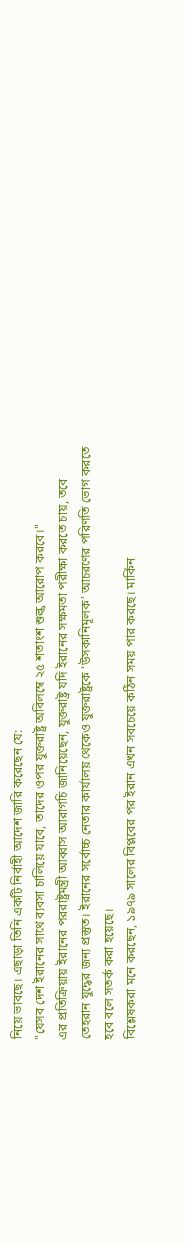নিয়ে ভাবছে। এছাড়া তিনি একটি নির্বাহী আদেশ জারি করেছেন যে:
"যেসব দেশ ইরানের সাথে ব্যবসা চালিয়ে যাবে, তাদের ওপর যুক্তরাষ্ট্র অবিলম্বে ২৫ শতাংশ শুল্ক আরোপ করবে।"
এর প্রতিক্রিয়ায় ইরানের পররাষ্ট্রমন্ত্রী আব্বাস আরাগচি জানিয়েছেন, যুক্তরাষ্ট্র যদি ইরানের সক্ষমতা পরীক্ষা করতে চায়, তবে তেহরান যুদ্ধের জন্য প্রস্তুত। ইরানের সর্বোচ্চ নেতার কার্যালয় থেকেও যুক্তরাষ্ট্রকে ‘উসকানিমূলক’ আচরণের পরিণতি ভোগ করতে হবে বলে সতর্ক করা হয়েছে।
বিশ্লেষকরা মনে করছেন, ১৯৭৯ সালের বিপ্লবের পর ইরান এখন সবচেয়ে কঠিন সময় পার করছে। মার্কিন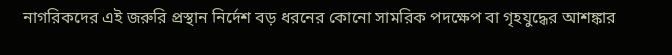নাগরিকদের এই জরুরি প্রস্থান নির্দেশ বড় ধরনের কোনো সামরিক পদক্ষেপ বা গৃহযুদ্ধের আশঙ্কার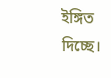ইঙ্গিত দিচ্ছে।